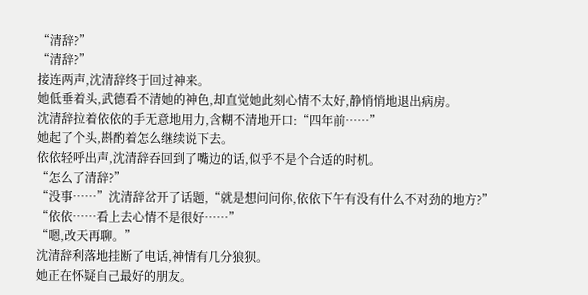“清辞?”
“清辞?”
接连两声,沈清辞终于回过神来。
她低垂着头,武德看不清她的神色,却直觉她此刻心情不太好,静悄悄地退出病房。
沈清辞拉着依依的手无意地用力,含糊不清地开口:“四年前……”
她起了个头,斟酌着怎么继续说下去。
依依轻呼出声,沈清辞吞回到了嘴边的话,似乎不是个合适的时机。
“怎么了清辞?”
“没事……”沈清辞岔开了话题,“就是想问问你,依依下午有没有什么不对劲的地方?”
“依依……看上去心情不是很好……”
“嗯,改天再聊。”
沈清辞利落地挂断了电话,神情有几分狼狈。
她正在怀疑自己最好的朋友。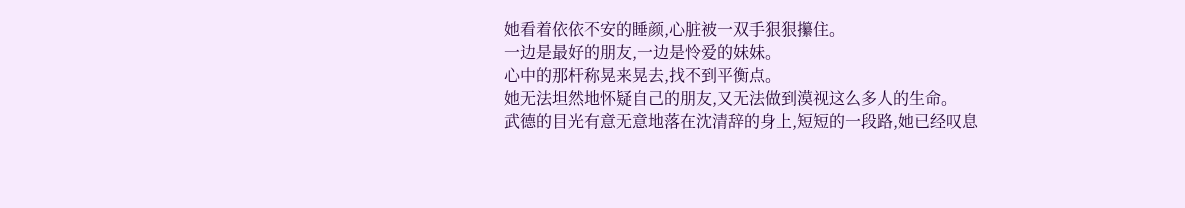她看着依依不安的睡颜,心脏被一双手狠狠攥住。
一边是最好的朋友,一边是怜爱的妹妹。
心中的那杆称晃来晃去,找不到平衡点。
她无法坦然地怀疑自己的朋友,又无法做到漠视这么多人的生命。
武德的目光有意无意地落在沈清辞的身上,短短的一段路,她已经叹息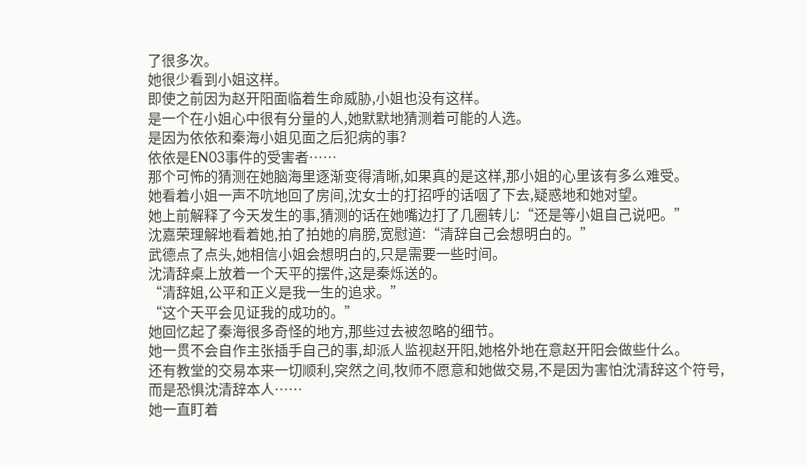了很多次。
她很少看到小姐这样。
即使之前因为赵开阳面临着生命威胁,小姐也没有这样。
是一个在小姐心中很有分量的人,她默默地猜测着可能的人选。
是因为依依和秦海小姐见面之后犯病的事?
依依是EN03事件的受害者……
那个可怖的猜测在她脑海里逐渐变得清晰,如果真的是这样,那小姐的心里该有多么难受。
她看着小姐一声不吭地回了房间,沈女士的打招呼的话咽了下去,疑惑地和她对望。
她上前解释了今天发生的事,猜测的话在她嘴边打了几圈转儿:“还是等小姐自己说吧。”
沈嘉荣理解地看着她,拍了拍她的肩膀,宽慰道:“清辞自己会想明白的。”
武德点了点头,她相信小姐会想明白的,只是需要一些时间。
沈清辞桌上放着一个天平的摆件,这是秦烁送的。
“清辞姐,公平和正义是我一生的追求。”
“这个天平会见证我的成功的。”
她回忆起了秦海很多奇怪的地方,那些过去被忽略的细节。
她一贯不会自作主张插手自己的事,却派人监视赵开阳,她格外地在意赵开阳会做些什么。
还有教堂的交易本来一切顺利,突然之间,牧师不愿意和她做交易,不是因为害怕沈清辞这个符号,而是恐惧沈清辞本人……
她一直盯着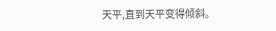天平,直到天平变得倾斜。